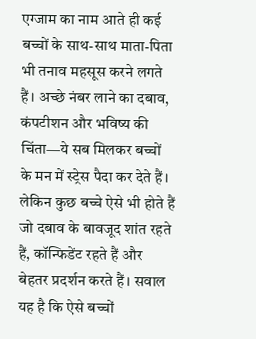एग्जाम का नाम आते ही कई बच्चों के साथ-साथ माता-पिता भी तनाव महसूस करने लगते हैं। अच्छे नंबर लाने का दबाव, कंपटीशन और भविष्य की चिंता—ये सब मिलकर बच्चों के मन में स्ट्रेस पैदा कर देते हैं। लेकिन कुछ बच्चे ऐसे भी होते हैं जो दबाव के बावजूद शांत रहते हैं, कॉन्फिडेंट रहते हैं और बेहतर प्रदर्शन करते हैं। सवाल यह है कि ऐसे बच्चों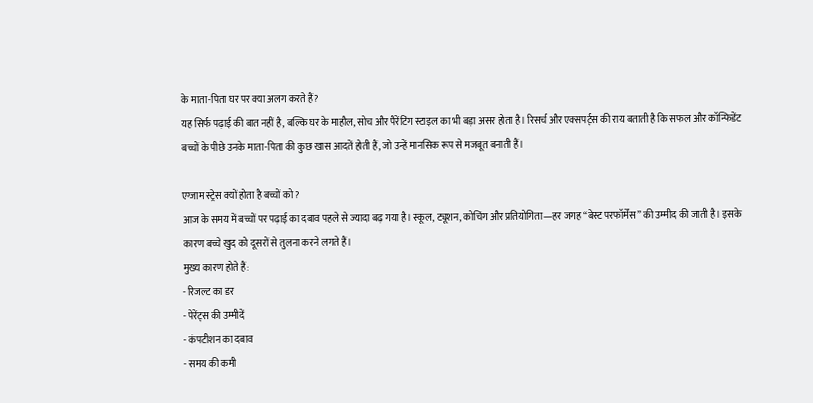के माता-पिता घर पर क्या अलग करते हैं?
यह सिर्फ पढ़ाई की बात नहीं है, बल्कि घर के माहौल, सोच और पैरेंटिंग स्टाइल का भी बड़ा असर होता है। रिसर्च और एक्सपर्ट्स की राय बताती है कि सफल और कॉन्फिडेंट बच्चों के पीछे उनके माता-पिता की कुछ खास आदतें होती हैं, जो उन्हें मानसिक रूप से मजबूत बनाती हैं।

एग्जाम स्ट्रेस क्यों होता है बच्चों को?
आज के समय में बच्चों पर पढ़ाई का दबाव पहले से ज्यादा बढ़ गया है। स्कूल, ट्यूशन, कोचिंग और प्रतियोगिता—हर जगह “बेस्ट परफॉर्मेंस” की उम्मीद की जाती है। इसके कारण बच्चे खुद को दूसरों से तुलना करने लगते हैं।
मुख्य कारण होते हैं:
- रिजल्ट का डर
- पेरेंट्स की उम्मीदें
- कंपटीशन का दबाव
- समय की कमी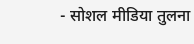- सोशल मीडिया तुलना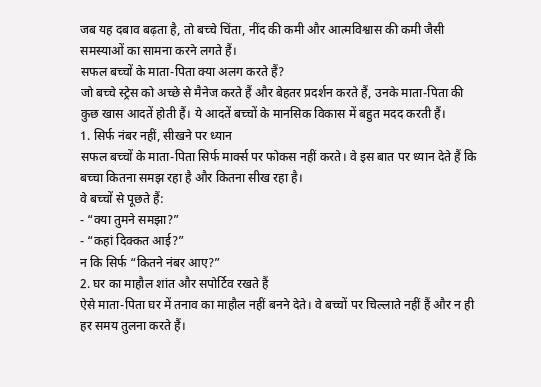जब यह दबाव बढ़ता है, तो बच्चे चिंता, नींद की कमी और आत्मविश्वास की कमी जैसी समस्याओं का सामना करने लगते हैं।
सफल बच्चों के माता-पिता क्या अलग करते हैं?
जो बच्चे स्ट्रेस को अच्छे से मैनेज करते हैं और बेहतर प्रदर्शन करते हैं, उनके माता-पिता की कुछ खास आदतें होती हैं। ये आदतें बच्चों के मानसिक विकास में बहुत मदद करती हैं।
1. सिर्फ नंबर नहीं, सीखने पर ध्यान
सफल बच्चों के माता-पिता सिर्फ मार्क्स पर फोकस नहीं करते। वे इस बात पर ध्यान देते हैं कि बच्चा कितना समझ रहा है और कितना सीख रहा है।
वे बच्चों से पूछते हैं:
- “क्या तुमने समझा?”
- “कहां दिक्कत आई?”
न कि सिर्फ “कितने नंबर आए?”
2. घर का माहौल शांत और सपोर्टिव रखते हैं
ऐसे माता-पिता घर में तनाव का माहौल नहीं बनने देते। वे बच्चों पर चिल्लाते नहीं हैं और न ही हर समय तुलना करते हैं।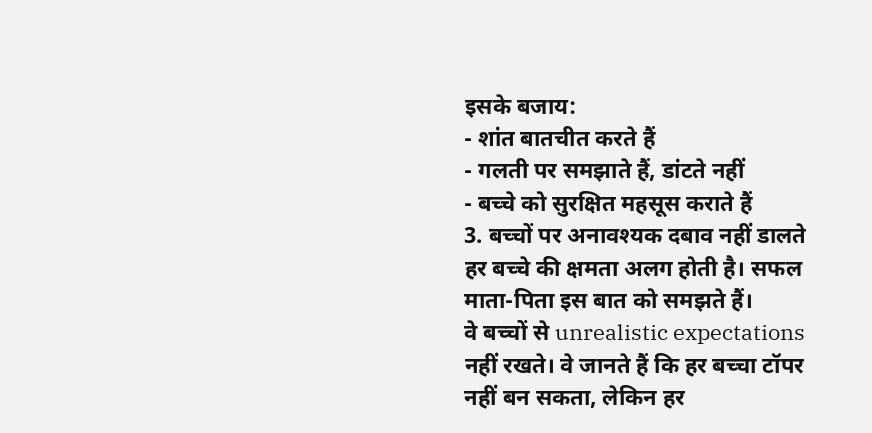इसके बजाय:
- शांत बातचीत करते हैं
- गलती पर समझाते हैं, डांटते नहीं
- बच्चे को सुरक्षित महसूस कराते हैं
3. बच्चों पर अनावश्यक दबाव नहीं डालते
हर बच्चे की क्षमता अलग होती है। सफल माता-पिता इस बात को समझते हैं।
वे बच्चों से unrealistic expectations नहीं रखते। वे जानते हैं कि हर बच्चा टॉपर नहीं बन सकता, लेकिन हर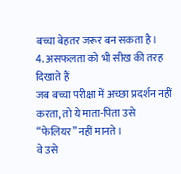बच्चा बेहतर जरूर बन सकता है।
4. असफलता को भी सीख की तरह दिखाते हैं
जब बच्चा परीक्षा में अच्छा प्रदर्शन नहीं करता, तो ये माता-पिता उसे “फेलियर” नहीं मानते।
वे उसे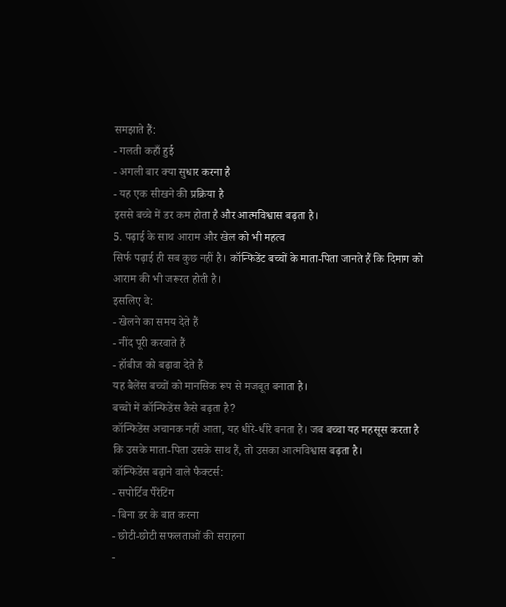समझाते हैं:
- गलती कहाँ हुई
- अगली बार क्या सुधार करना है
- यह एक सीखने की प्रक्रिया है
इससे बच्चे में डर कम होता है और आत्मविश्वास बढ़ता है।
5. पढ़ाई के साथ आराम और खेल को भी महत्व
सिर्फ पढ़ाई ही सब कुछ नहीं है। कॉन्फिडेंट बच्चों के माता-पिता जानते हैं कि दिमाग को आराम की भी जरूरत होती है।
इसलिए वे:
- खेलने का समय देते हैं
- नींद पूरी करवाते हैं
- हॉबीज को बढ़ावा देते हैं
यह बैलेंस बच्चों को मानसिक रूप से मजबूत बनाता है।
बच्चों में कॉन्फिडेंस कैसे बढ़ता है?
कॉन्फिडेंस अचानक नहीं आता, यह धीरे-धीरे बनता है। जब बच्चा यह महसूस करता है कि उसके माता-पिता उसके साथ हैं, तो उसका आत्मविश्वास बढ़ता है।
कॉन्फिडेंस बढ़ाने वाले फैक्टर्स:
- सपोर्टिव पैरेंटिंग
- बिना डर के बात करना
- छोटी-छोटी सफलताओं की सराहना
-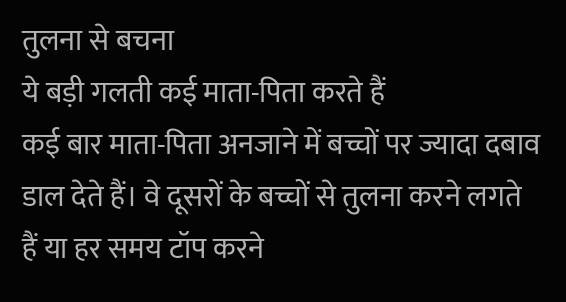तुलना से बचना
ये बड़ी गलती कई माता-पिता करते हैं
कई बार माता-पिता अनजाने में बच्चों पर ज्यादा दबाव डाल देते हैं। वे दूसरों के बच्चों से तुलना करने लगते हैं या हर समय टॉप करने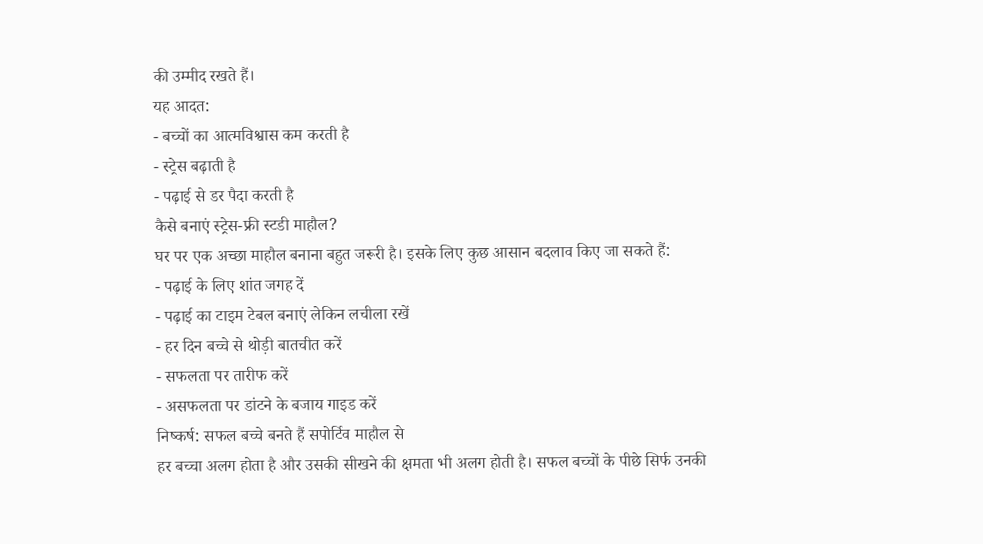की उम्मीद रखते हैं।
यह आदत:
- बच्चों का आत्मविश्वास कम करती है
- स्ट्रेस बढ़ाती है
- पढ़ाई से डर पैदा करती है
कैसे बनाएं स्ट्रेस-फ्री स्टडी माहौल?
घर पर एक अच्छा माहौल बनाना बहुत जरूरी है। इसके लिए कुछ आसान बदलाव किए जा सकते हैं:
- पढ़ाई के लिए शांत जगह दें
- पढ़ाई का टाइम टेबल बनाएं लेकिन लचीला रखें
- हर दिन बच्चे से थोड़ी बातचीत करें
- सफलता पर तारीफ करें
- असफलता पर डांटने के बजाय गाइड करें
निष्कर्ष: सफल बच्चे बनते हैं सपोर्टिव माहौल से
हर बच्चा अलग होता है और उसकी सीखने की क्षमता भी अलग होती है। सफल बच्चों के पीछे सिर्फ उनकी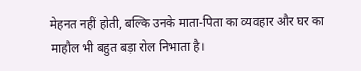मेहनत नहीं होती, बल्कि उनके माता-पिता का व्यवहार और घर का माहौल भी बहुत बड़ा रोल निभाता है।